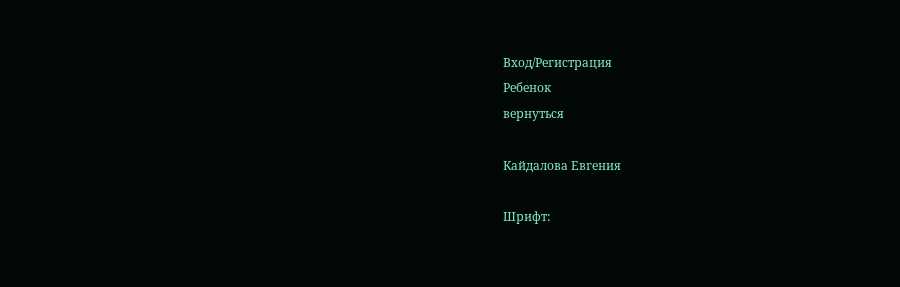Вход/Регистрация
Ребенок
вернуться

Кайдалова Евгения

Шрифт: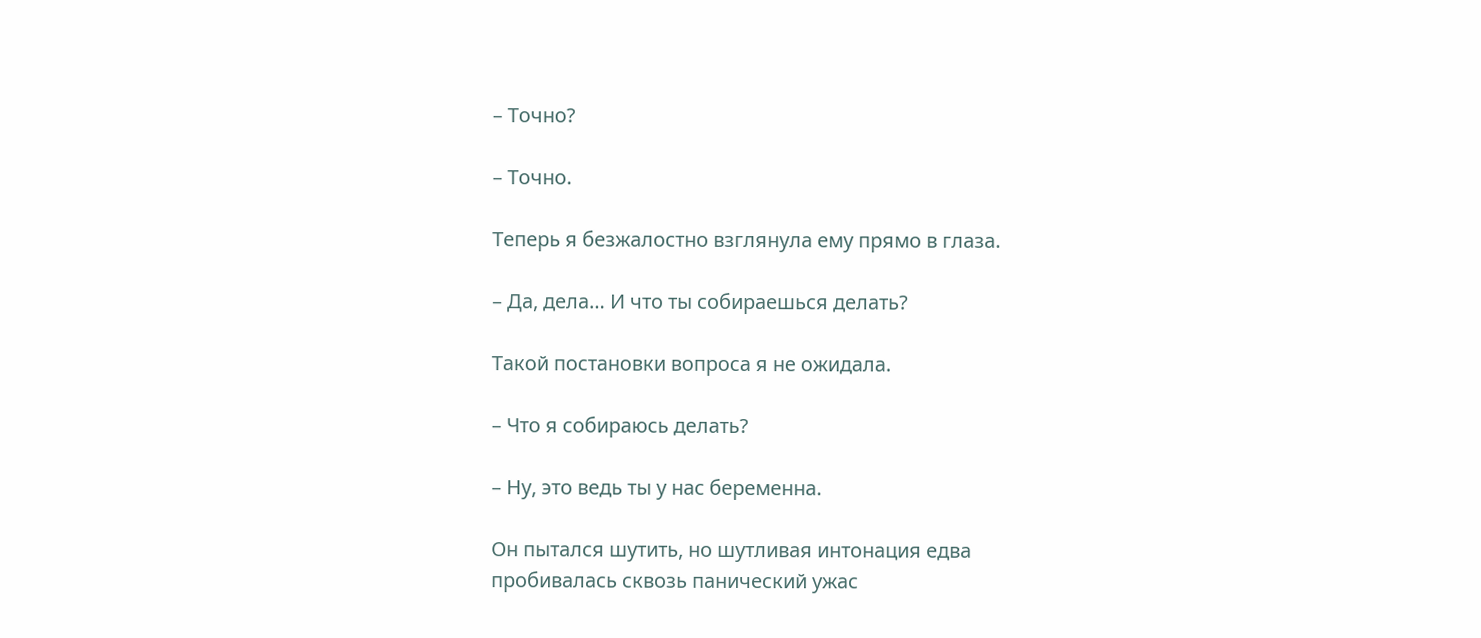– Точно?

– Точно.

Теперь я безжалостно взглянула ему прямо в глаза.

– Да, дела… И что ты собираешься делать?

Такой постановки вопроса я не ожидала.

– Что я собираюсь делать?

– Ну, это ведь ты у нас беременна.

Он пытался шутить, но шутливая интонация едва пробивалась сквозь панический ужас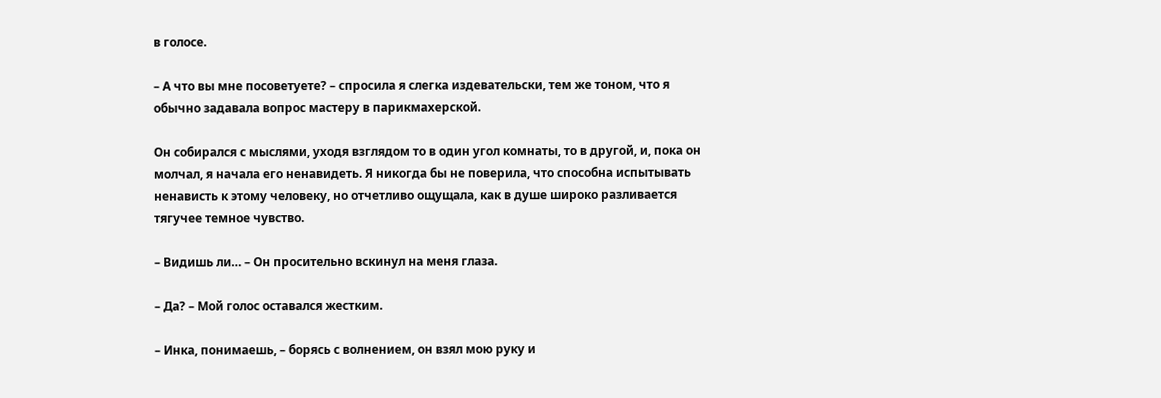в голосе.

– А что вы мне посоветуете? – спросила я слегка издевательски, тем же тоном, что я обычно задавала вопрос мастеру в парикмахерской.

Он собирался с мыслями, уходя взглядом то в один угол комнаты, то в другой, и, пока он молчал, я начала его ненавидеть. Я никогда бы не поверила, что способна испытывать ненависть к этому человеку, но отчетливо ощущала, как в душе широко разливается тягучее темное чувство.

– Видишь ли… – Он просительно вскинул на меня глаза.

– Да? – Мой голос оставался жестким.

– Инка, понимаешь, – борясь с волнением, он взял мою руку и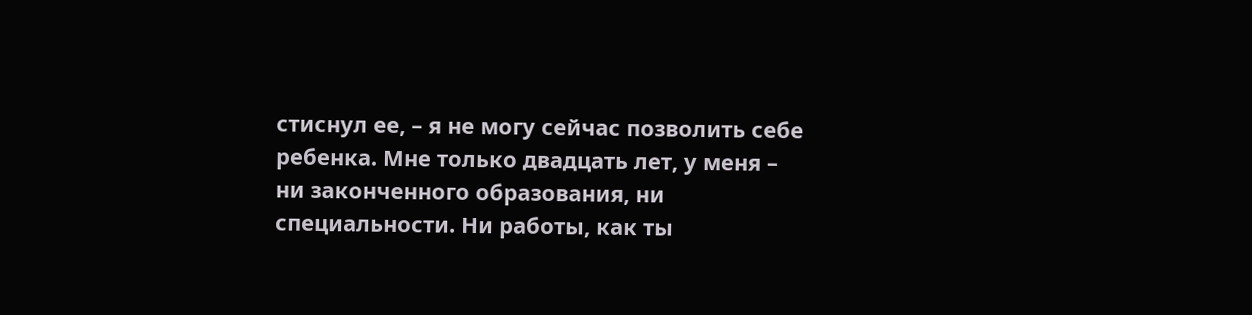стиснул ее, – я не могу сейчас позволить себе ребенка. Мне только двадцать лет, у меня – ни законченного образования, ни специальности. Ни работы, как ты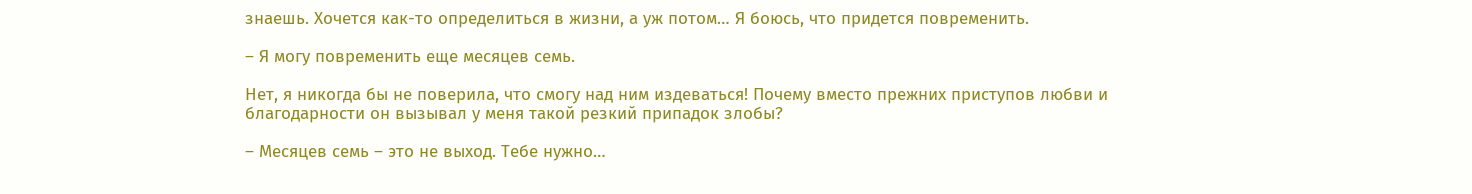знаешь. Хочется как-то определиться в жизни, а уж потом… Я боюсь, что придется повременить.

– Я могу повременить еще месяцев семь.

Нет, я никогда бы не поверила, что смогу над ним издеваться! Почему вместо прежних приступов любви и благодарности он вызывал у меня такой резкий припадок злобы?

– Месяцев семь – это не выход. Тебе нужно…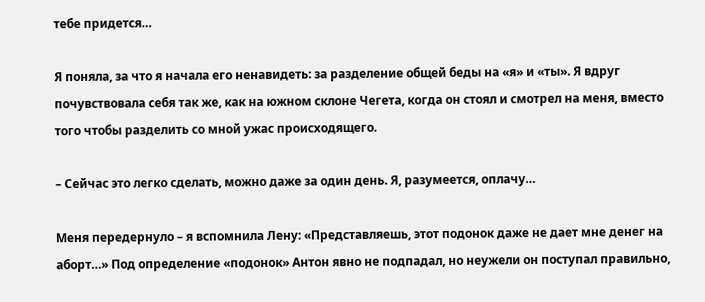тебе придется…

Я поняла, за что я начала его ненавидеть: за разделение общей беды на «я» и «ты». Я вдруг почувствовала себя так же, как на южном склоне Чегета, когда он стоял и смотрел на меня, вместо того чтобы разделить со мной ужас происходящего.

– Сейчас это легко сделать, можно даже за один день. Я, разумеется, оплачу…

Меня передернуло – я вспомнила Лену: «Представляешь, этот подонок даже не дает мне денег на аборт…» Под определение «подонок» Антон явно не подпадал, но неужели он поступал правильно,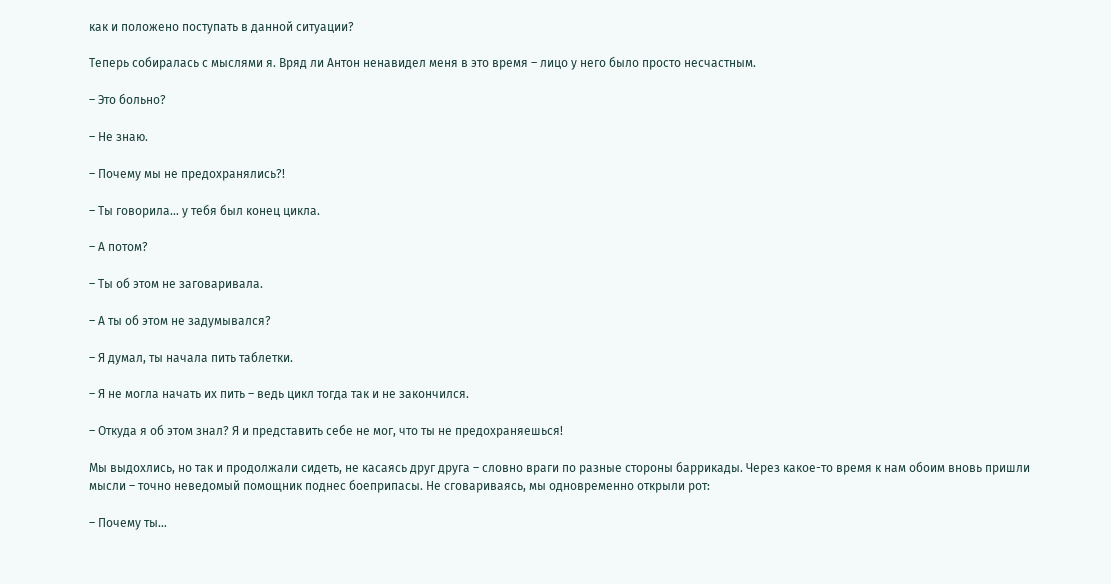как и положено поступать в данной ситуации?

Теперь собиралась с мыслями я. Вряд ли Антон ненавидел меня в это время – лицо у него было просто несчастным.

– Это больно?

– Не знаю.

– Почему мы не предохранялись?!

– Ты говорила… у тебя был конец цикла.

– А потом?

– Ты об этом не заговаривала.

– А ты об этом не задумывался?

– Я думал, ты начала пить таблетки.

– Я не могла начать их пить – ведь цикл тогда так и не закончился.

– Откуда я об этом знал? Я и представить себе не мог, что ты не предохраняешься!

Мы выдохлись, но так и продолжали сидеть, не касаясь друг друга – словно враги по разные стороны баррикады. Через какое-то время к нам обоим вновь пришли мысли – точно неведомый помощник поднес боеприпасы. Не сговариваясь, мы одновременно открыли рот:

– Почему ты…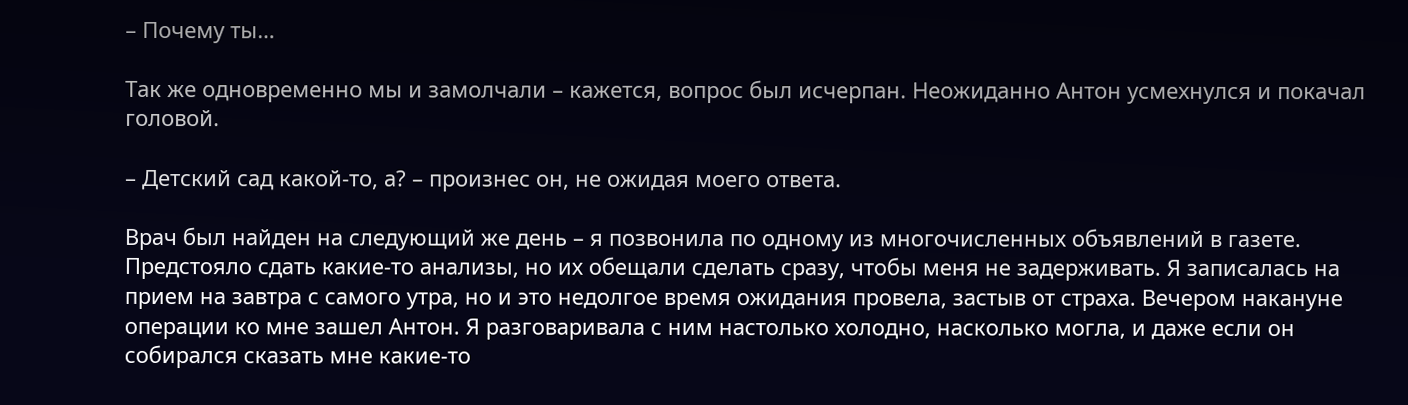– Почему ты…

Так же одновременно мы и замолчали – кажется, вопрос был исчерпан. Неожиданно Антон усмехнулся и покачал головой.

– Детский сад какой-то, а? – произнес он, не ожидая моего ответа.

Врач был найден на следующий же день – я позвонила по одному из многочисленных объявлений в газете. Предстояло сдать какие-то анализы, но их обещали сделать сразу, чтобы меня не задерживать. Я записалась на прием на завтра с самого утра, но и это недолгое время ожидания провела, застыв от страха. Вечером накануне операции ко мне зашел Антон. Я разговаривала с ним настолько холодно, насколько могла, и даже если он собирался сказать мне какие-то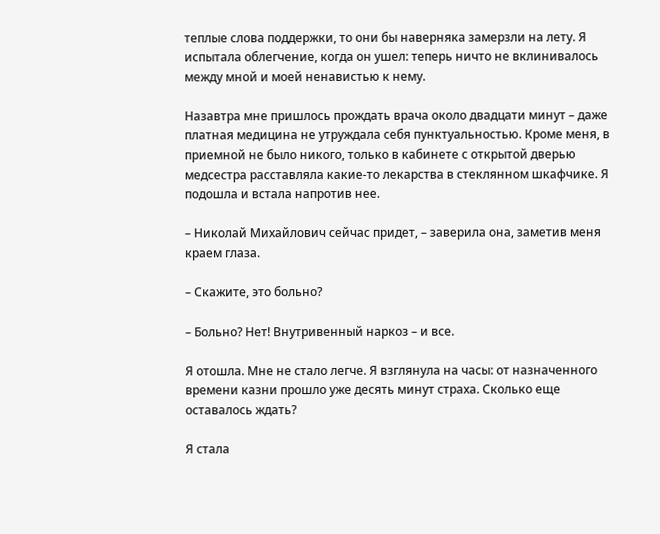теплые слова поддержки, то они бы наверняка замерзли на лету. Я испытала облегчение, когда он ушел: теперь ничто не вклинивалось между мной и моей ненавистью к нему.

Назавтра мне пришлось прождать врача около двадцати минут – даже платная медицина не утруждала себя пунктуальностью. Кроме меня, в приемной не было никого, только в кабинете с открытой дверью медсестра расставляла какие-то лекарства в стеклянном шкафчике. Я подошла и встала напротив нее.

– Николай Михайлович сейчас придет, – заверила она, заметив меня краем глаза.

– Скажите, это больно?

– Больно? Нет! Внутривенный наркоз – и все.

Я отошла. Мне не стало легче. Я взглянула на часы: от назначенного времени казни прошло уже десять минут страха. Сколько еще оставалось ждать?

Я стала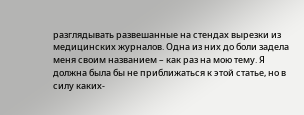разглядывать развешанные на стендах вырезки из медицинских журналов. Одна из них до боли задела меня своим названием – как раз на мою тему. Я должна была бы не приближаться к этой статье, но в силу каких-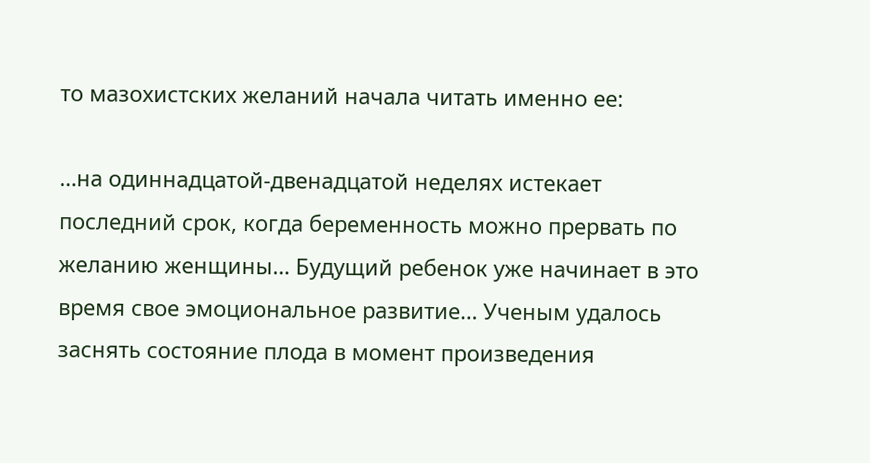то мазохистских желаний начала читать именно ее:

…на одиннадцатой-двенадцатой неделях истекает последний срок, когда беременность можно прервать по желанию женщины… Будущий ребенок уже начинает в это время свое эмоциональное развитие… Ученым удалось заснять состояние плода в момент произведения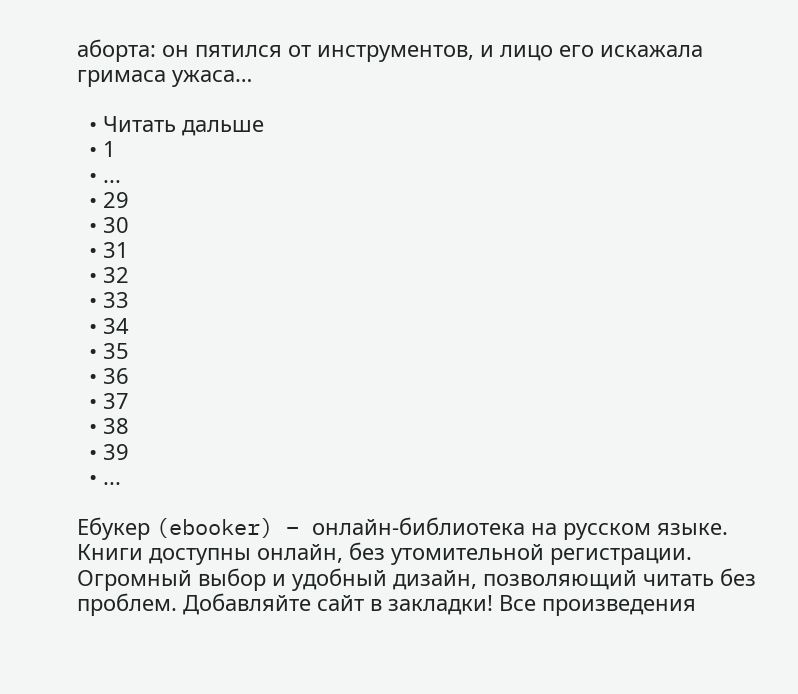аборта: он пятился от инструментов, и лицо его искажала гримаса ужаса…

  • Читать дальше
  • 1
  • ...
  • 29
  • 30
  • 31
  • 32
  • 33
  • 34
  • 35
  • 36
  • 37
  • 38
  • 39
  • ...

Ебукер (ebooker) – онлайн-библиотека на русском языке. Книги доступны онлайн, без утомительной регистрации. Огромный выбор и удобный дизайн, позволяющий читать без проблем. Добавляйте сайт в закладки! Все произведения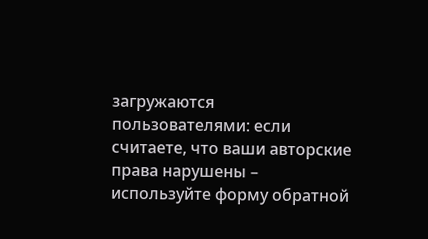загружаются пользователями: если считаете, что ваши авторские права нарушены – используйте форму обратной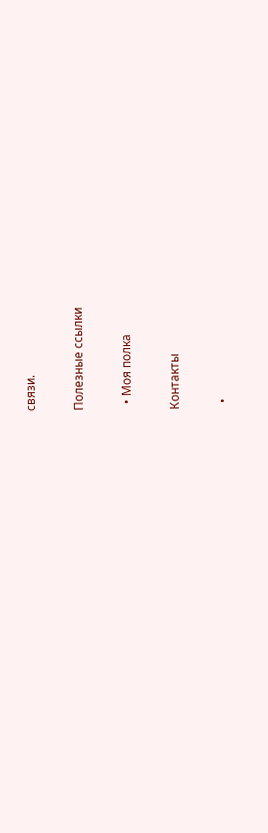связи.

Полезные ссылки

  • Моя полка

Контакты

  •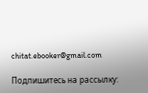chitat.ebooker@gmail.com

Подпишитесь на рассылку: